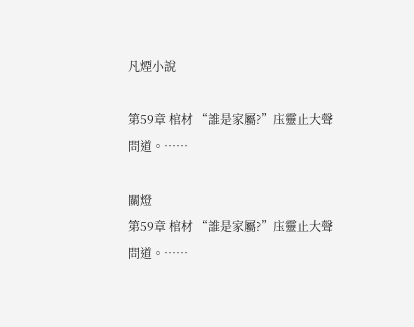凡煙小說

第59章 棺材 “誰是家屬?”庒靈止大聲問道。……

關燈
第59章 棺材 “誰是家屬?”庒靈止大聲問道。……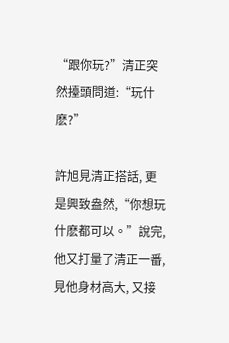“跟你玩?”清正突然擡頭問道:“玩什麽?”

許旭見清正搭話, 更是興致盎然,“你想玩什麽都可以。”說完,他又打量了清正一番, 見他身材高大, 又接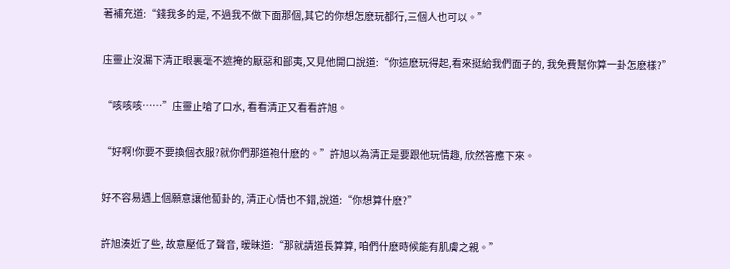著補充道:“錢我多的是, 不過我不做下面那個,其它的你想怎麽玩都行,三個人也可以。”

庒靈止沒漏下清正眼裏毫不遮掩的厭惡和鄙夷,又見他開口說道:“你這麽玩得起,看來挺給我們面子的, 我免費幫你算一卦怎麽樣?”

“咳咳咳……”庒靈止嗆了口水, 看看清正又看看許旭。

“好啊!你要不要換個衣服?就你們那道袍什麽的。”許旭以為清正是要跟他玩情趣, 欣然答應下來。

好不容易遇上個願意讓他蔔卦的, 清正心情也不錯,說道:“你想算什麽?”

許旭湊近了些, 故意壓低了聲音, 暧昧道:“那就請道長算算, 咱們什麽時候能有肌膚之親。”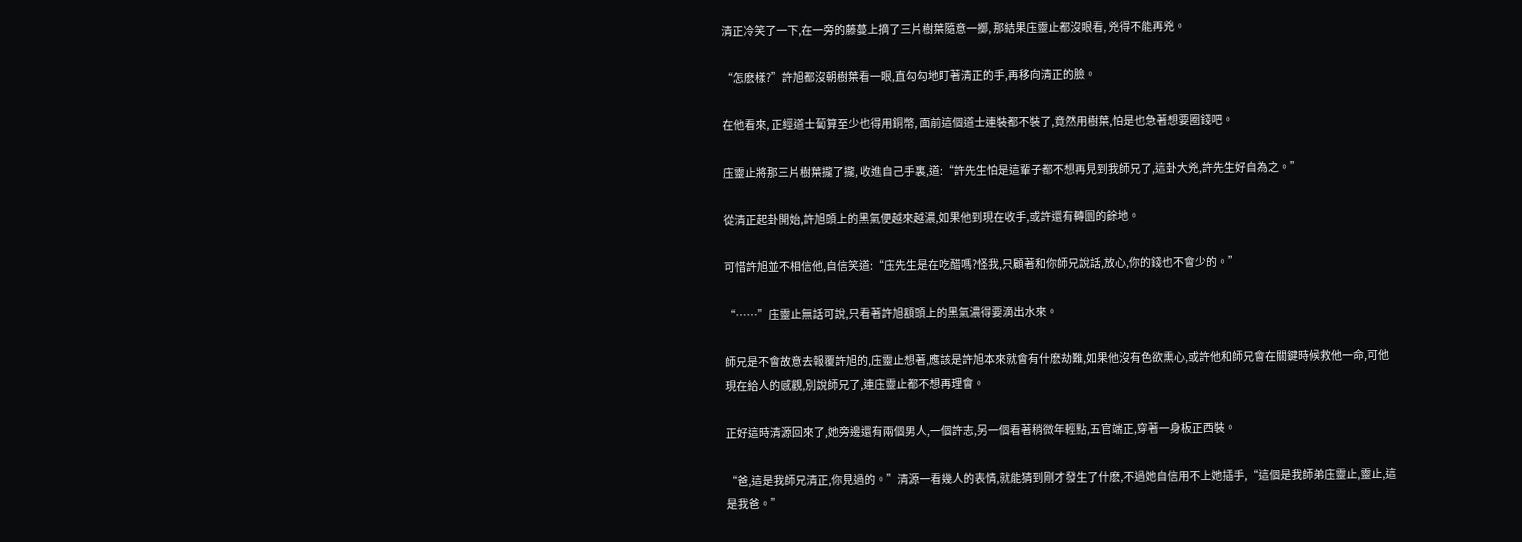清正冷笑了一下,在一旁的藤蔓上摘了三片樹葉隨意一擲, 那結果庒靈止都沒眼看, 兇得不能再兇。

“怎麽樣?”許旭都沒朝樹葉看一眼,直勾勾地盯著清正的手,再移向清正的臉。

在他看來, 正經道士蔔算至少也得用銅幣, 面前這個道士連裝都不裝了,竟然用樹葉,怕是也急著想要圈錢吧。

庒靈止將那三片樹葉攏了攏, 收進自己手裏,道:“許先生怕是這輩子都不想再見到我師兄了,這卦大兇,許先生好自為之。”

從清正起卦開始,許旭頭上的黑氣便越來越濃,如果他到現在收手,或許還有轉圜的餘地。

可惜許旭並不相信他,自信笑道:“庒先生是在吃醋嗎?怪我,只顧著和你師兄說話,放心,你的錢也不會少的。”

“……”庒靈止無話可說,只看著許旭額頭上的黑氣濃得要滴出水來。

師兄是不會故意去報覆許旭的,庒靈止想著,應該是許旭本來就會有什麽劫難,如果他沒有色欲熏心,或許他和師兄會在關鍵時候救他一命,可他現在給人的感觀,別說師兄了,連庒靈止都不想再理會。

正好這時清源回來了,她旁邊還有兩個男人,一個許志,另一個看著稍微年輕點,五官端正,穿著一身板正西裝。

“爸,這是我師兄清正,你見過的。”清源一看幾人的表情,就能猜到剛才發生了什麽,不過她自信用不上她插手,“這個是我師弟庒靈止,靈止,這是我爸。”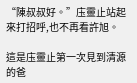“陳叔叔好。”庒靈止站起來打招呼,也不再看許旭。

這是庒靈止第一次見到清源的爸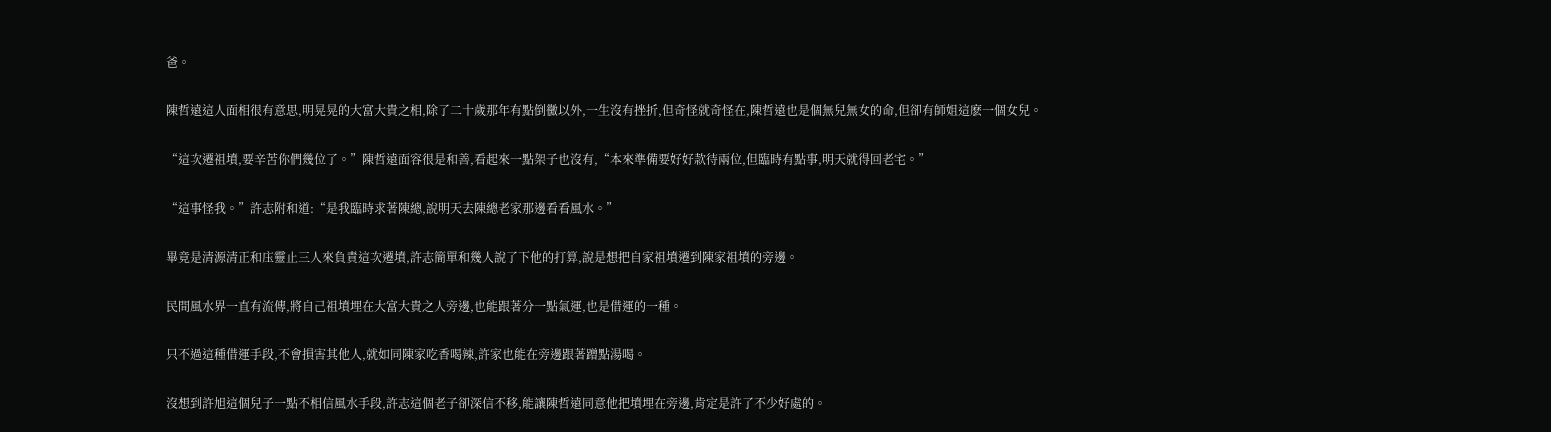爸。

陳哲遠這人面相很有意思,明晃晃的大富大貴之相,除了二十歲那年有點倒黴以外,一生沒有挫折,但奇怪就奇怪在,陳哲遠也是個無兒無女的命,但卻有師姐這麽一個女兒。

“這次遷祖墳,要辛苦你們幾位了。”陳哲遠面容很是和善,看起來一點架子也沒有,“本來準備要好好款待兩位,但臨時有點事,明天就得回老宅。”

“這事怪我。”許志附和道:“是我臨時求著陳總,說明天去陳總老家那邊看看風水。”

畢竟是清源清正和庒靈止三人來負責這次遷墳,許志簡單和幾人說了下他的打算,說是想把自家祖墳遷到陳家祖墳的旁邊。

民間風水界一直有流傳,將自己祖墳埋在大富大貴之人旁邊,也能跟著分一點氣運,也是借運的一種。

只不過這種借運手段,不會損害其他人,就如同陳家吃香喝辣,許家也能在旁邊跟著蹭點湯喝。

沒想到許旭這個兒子一點不相信風水手段,許志這個老子卻深信不移,能讓陳哲遠同意他把墳埋在旁邊,肯定是許了不少好處的。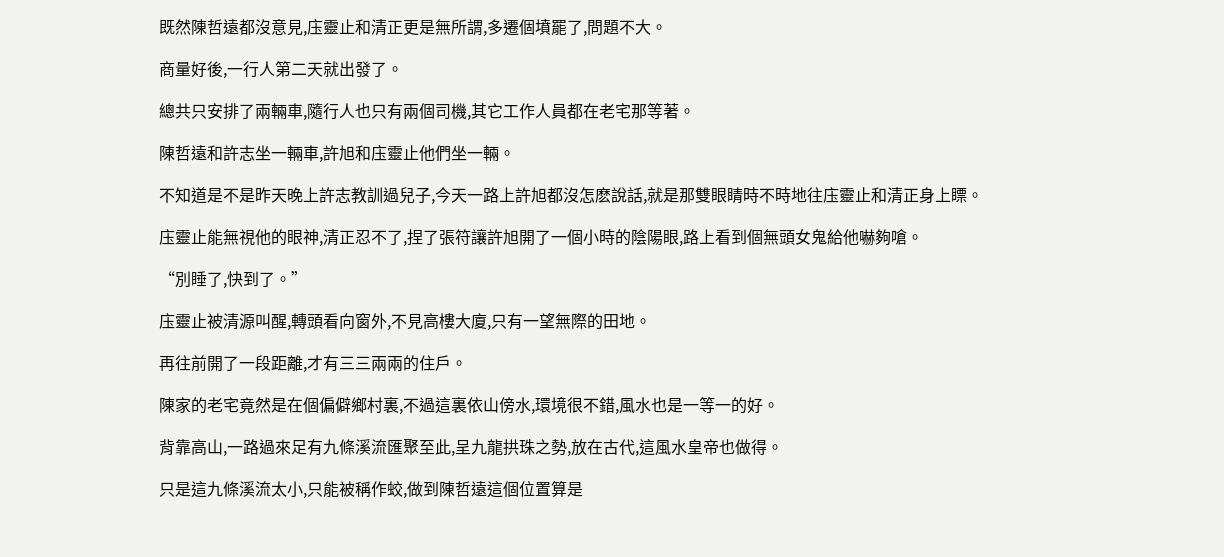既然陳哲遠都沒意見,庒靈止和清正更是無所謂,多遷個墳罷了,問題不大。

商量好後,一行人第二天就出發了。

總共只安排了兩輛車,隨行人也只有兩個司機,其它工作人員都在老宅那等著。

陳哲遠和許志坐一輛車,許旭和庒靈止他們坐一輛。

不知道是不是昨天晚上許志教訓過兒子,今天一路上許旭都沒怎麽說話,就是那雙眼睛時不時地往庒靈止和清正身上瞟。

庒靈止能無視他的眼神,清正忍不了,捏了張符讓許旭開了一個小時的陰陽眼,路上看到個無頭女鬼給他嚇夠嗆。

“別睡了,快到了。”

庒靈止被清源叫醒,轉頭看向窗外,不見高樓大廈,只有一望無際的田地。

再往前開了一段距離,才有三三兩兩的住戶。

陳家的老宅竟然是在個偏僻鄉村裏,不過這裏依山傍水,環境很不錯,風水也是一等一的好。

背靠高山,一路過來足有九條溪流匯聚至此,呈九龍拱珠之勢,放在古代,這風水皇帝也做得。

只是這九條溪流太小,只能被稱作蛟,做到陳哲遠這個位置算是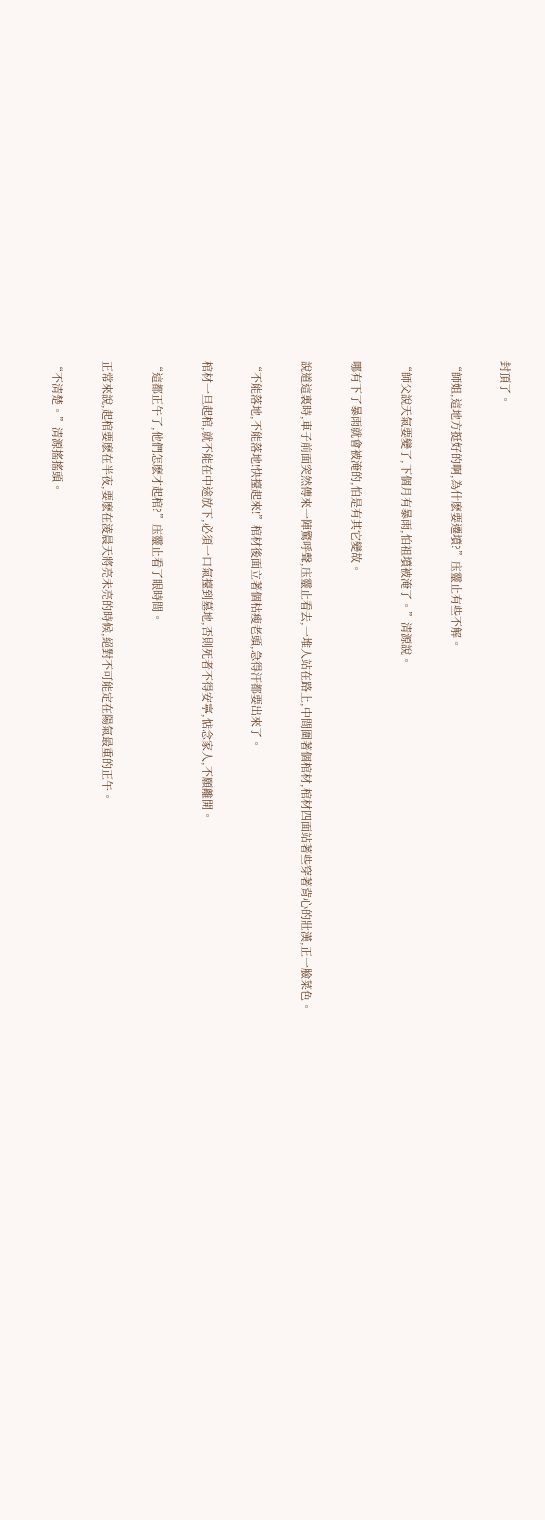封頂了。

“師姐,這地方挺好的啊,為什麽要遷墳?”庒靈止有些不解。

“師父說天氣要變了,下個月有暴雨,怕祖墳被淹了。”清源說。

哪有下了暴雨就會被淹的,怕是有其它變故。

說道這裏時,車子前面突然傳來一陣驚呼聲,庒靈止看去,一堆人站在路上,中間圍著個棺材,棺材四面站著些穿著背心的壯漢,正一臉菜色。

“不能落地,不能落地!快擡起來!”棺材後面立著個枯瘦老頭,急得汗都要出來了。

棺材一旦起棺,就不能在中途放下,必須一口氣擡到墓地,否則死者不得安寧,惦念家人,不願離開。

“這都正午了,他們怎麽才起棺?”庒靈止看了眼時間。

正常來說,起棺要麽在半夜,要麽在淩晨天將亮未亮的時候,絕對不可能定在陽氣最重的正午。

“不清楚。”清源搖搖頭。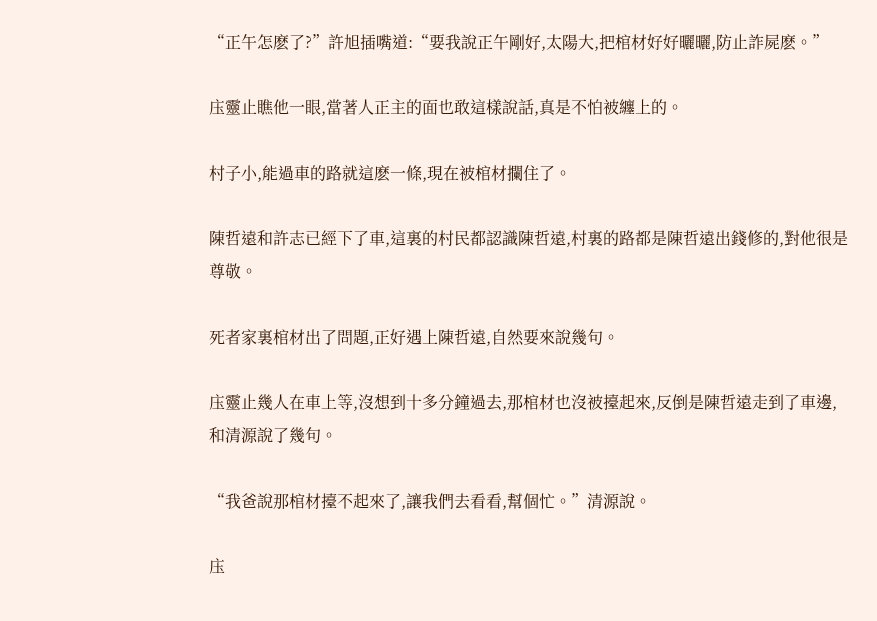“正午怎麽了?”許旭插嘴道:“要我說正午剛好,太陽大,把棺材好好曬曬,防止詐屍麽。”

庒靈止瞧他一眼,當著人正主的面也敢這樣說話,真是不怕被纏上的。

村子小,能過車的路就這麽一條,現在被棺材攔住了。

陳哲遠和許志已經下了車,這裏的村民都認識陳哲遠,村裏的路都是陳哲遠出錢修的,對他很是尊敬。

死者家裏棺材出了問題,正好遇上陳哲遠,自然要來說幾句。

庒靈止幾人在車上等,沒想到十多分鐘過去,那棺材也沒被擡起來,反倒是陳哲遠走到了車邊,和清源說了幾句。

“我爸說那棺材擡不起來了,讓我們去看看,幫個忙。”清源說。

庒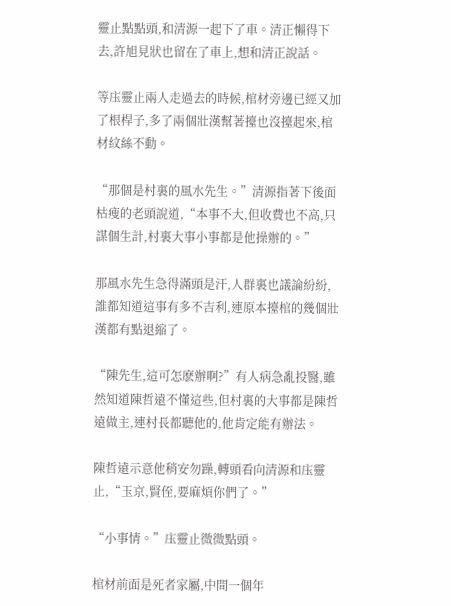靈止點點頭,和清源一起下了車。清正懶得下去,許旭見狀也留在了車上,想和清正說話。

等庒靈止兩人走過去的時候,棺材旁邊已經又加了根桿子,多了兩個壯漢幫著擡也沒擡起來,棺材紋絲不動。

“那個是村裏的風水先生。”清源指著下後面枯瘦的老頭說道,“本事不大,但收費也不高,只謀個生計,村裏大事小事都是他操辦的。”

那風水先生急得滿頭是汗,人群裏也議論紛紛,誰都知道這事有多不吉利,連原本擡棺的幾個壯漢都有點退縮了。

“陳先生,這可怎麽辦啊?”有人病急亂投醫,雖然知道陳哲遠不懂這些,但村裏的大事都是陳哲遠做主,連村長都聽他的,他肯定能有辦法。

陳哲遠示意他稍安勿躁,轉頭看向清源和庒靈止,“玉京,賢侄,要麻煩你們了。”

“小事情。”庒靈止微微點頭。

棺材前面是死者家屬,中間一個年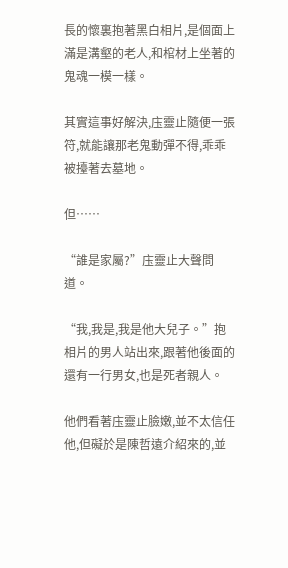長的懷裏抱著黑白相片,是個面上滿是溝壑的老人,和棺材上坐著的鬼魂一模一樣。

其實這事好解決,庒靈止隨便一張符,就能讓那老鬼動彈不得,乖乖被擡著去墓地。

但……

“誰是家屬?”庒靈止大聲問道。

“我,我是,我是他大兒子。”抱相片的男人站出來,跟著他後面的還有一行男女,也是死者親人。

他們看著庒靈止臉嫩,並不太信任他,但礙於是陳哲遠介紹來的,並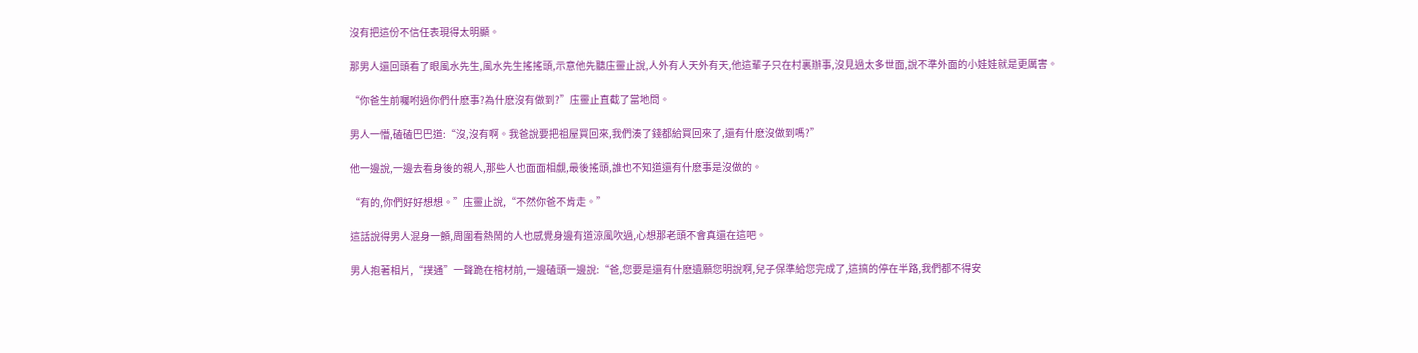沒有把這份不信任表現得太明顯。

那男人還回頭看了眼風水先生,風水先生搖搖頭,示意他先聽庒靈止說,人外有人天外有天,他這輩子只在村裏辦事,沒見過太多世面,說不準外面的小娃娃就是更厲害。

“你爸生前囑咐過你們什麽事?為什麽沒有做到?”庒靈止直截了當地問。

男人一懵,磕磕巴巴道:“沒,沒有啊。我爸說要把祖屋買回來,我們湊了錢都給買回來了,還有什麽沒做到嗎?”

他一邊說,一邊去看身後的親人,那些人也面面相覷,最後搖頭,誰也不知道還有什麽事是沒做的。

“有的,你們好好想想。”庒靈止說,“不然你爸不肯走。”

這話說得男人混身一顫,周圍看熱鬧的人也感覺身邊有道涼風吹過,心想那老頭不會真還在這吧。

男人抱著相片,“撲通”一聲跪在棺材前,一邊磕頭一邊說:“爸,您要是還有什麽遺願您明說啊,兒子保準給您完成了,這搞的停在半路,我們都不得安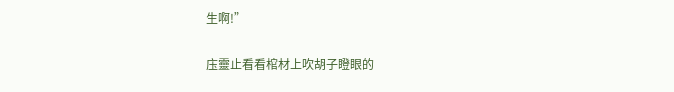生啊!”

庒靈止看看棺材上吹胡子瞪眼的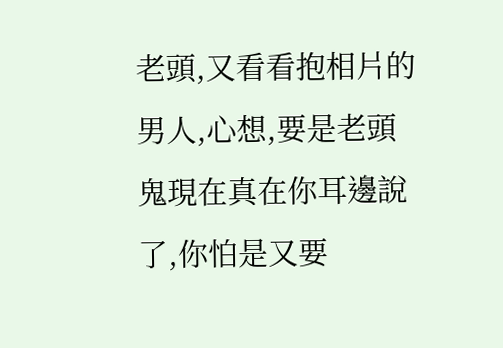老頭,又看看抱相片的男人,心想,要是老頭鬼現在真在你耳邊說了,你怕是又要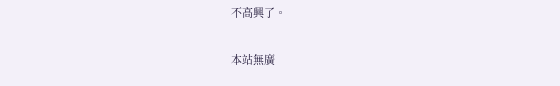不高興了。

本站無廣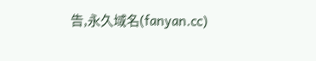告,永久域名(fanyan.cc)